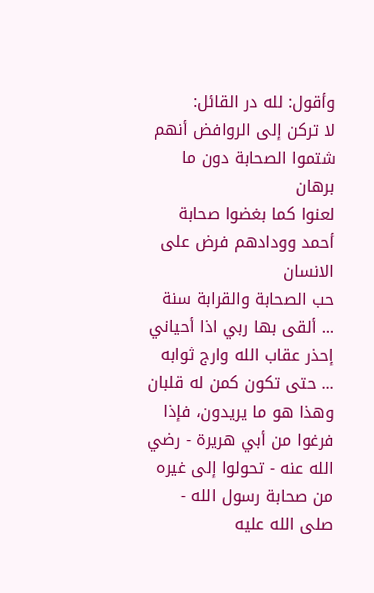وأقول: لله در القائل:
لا تركن إلى الروافض أنهم شتموا الصحابة دون ما برهان
لعنوا كما بغضوا صحابة أحمد وودادهم فرض على الانسان
حب الصحابة والقرابة سنة ... ألقى بها ربي اذا أحياني
إحذر عقاب الله وارج ثوابه ... حتى تكون كمن له قلبان
وهذا هو ما يريدون، فإذا فرغوا من أبي هريرة - رضي الله عنه - تحولوا إلى غيره من صحابة رسول الله - صلى الله عليه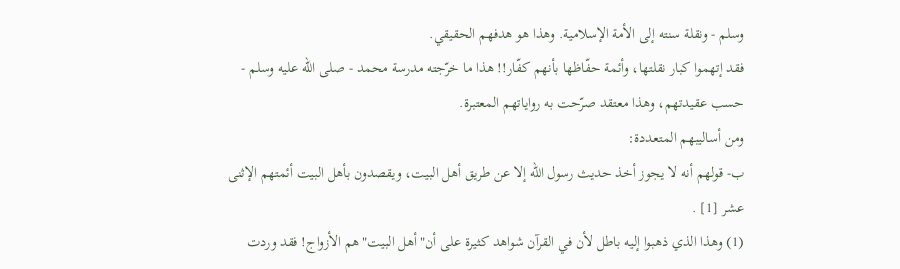وسلم - ونقلة سنته إلى الأمة الإسلامية. وهذا هو هدفهم الحقيقي.
فقد إتهموا كبار نقلتها، وأئمة حفّاظها بأنهم كفّار!! هذا ما خرّجته مدرسة محمد - صلى الله عليه وسلم - حسب عقيدتهم، وهذا معتقد صرّحت به رواياتهم المعتبرة.
ومن أساليبهم المتعددة:
ب- قولهم أنه لا يجوز أخذ حديث رسول الله إلا عن طريق أهل البيت، ويقصدون بأهل البيت أئمتهم الإثنى عشر [1] .
(1) وهذا الذي ذهبوا إليه باطل لأن في القرآن شواهد كثيرة على أن"أهل البيت"هم الأزواج! فقد وردت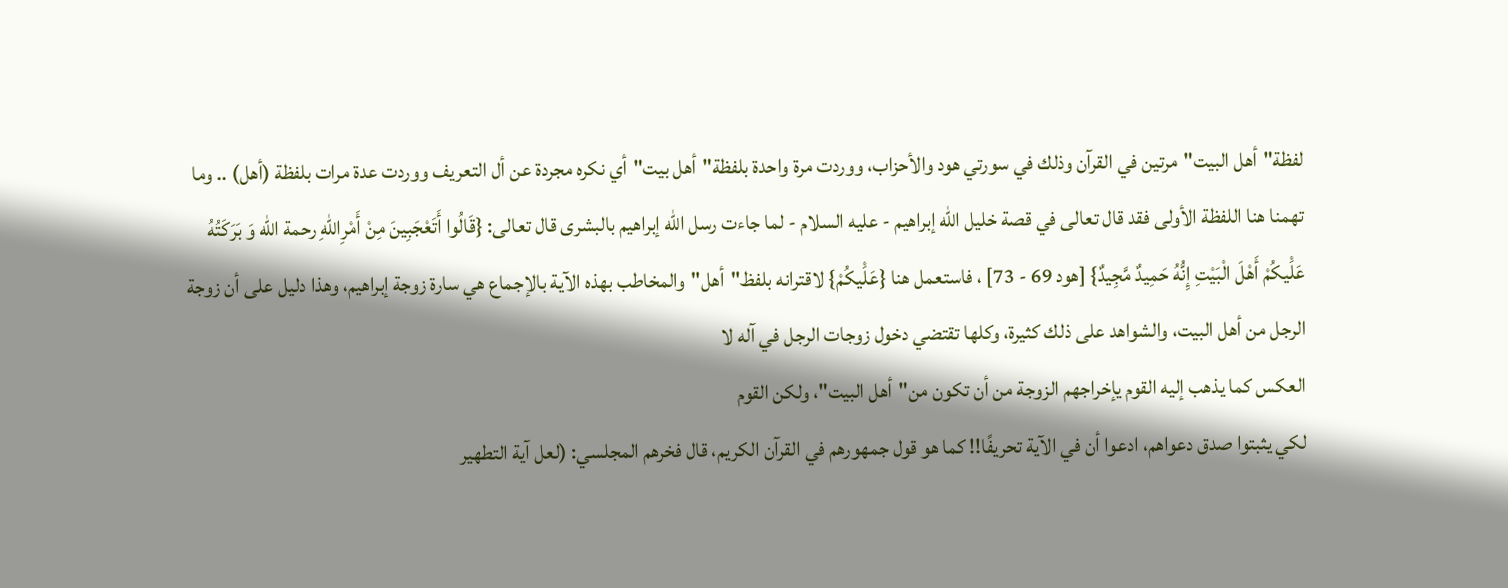لفظة"أهل البيت"مرتين في القرآن وذلك في سورتي هود والأحزاب، ووردت مرة واحدة بلفظة"أهل بيت"أي نكره مجردة عن أل التعريف ووردت عدة مرات بلفظة (أهل) .. وما تهمنا هنا اللفظة الأولى فقد قال تعالى في قصة خليل الله إبراهيم - عليه السلام - لما جاءت رسل الله إبراهيم بالبشرى قال تعالى: {قَالُوا أَتَعْجَبِينَ مِنْ أَمْرِاللهِ رحمة الله وَ بَرَكَتُهُ عَلَْيكُمْ أَهْلَ الْبَيْتِ إِنُّهُ حَمِيدٌ مَّجِيدٌ} [هود 69 - 73] ، فاستعمل هنا {عَلَْيكُمْ} لاقترانه بلفظ"أهل"والمخاطب بهذه الآية بالإجماع هي سارة زوجة إبراهيم، وهذا دليل على أن زوجة الرجل من أهل البيت، والشواهد على ذلك كثيرة، وكلها تقتضي دخول زوجات الرجل في آله لا
العكس كما يذهب إليه القوم يإخراجهم الزوجة من أن تكون من"أهل البيت"، ولكن القوم
لكي يثبتوا صدق دعواهم، ادعوا أن في الآية تحريفًا!! كما هو قول جمهورهم في القرآن الكريم، قال فخرهم المجلسي: (لعل آية التطهير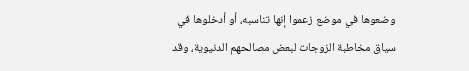وضعوها في موضع زعموا إنها تناسبه، أو أدخلوها في سياق مخاطبة الزوجات لبعض مصالحهم الدنيوية، وقد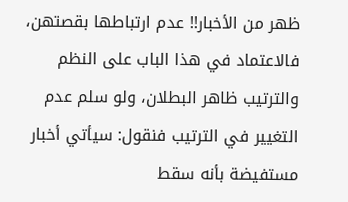ظهر من الأخبار!! عدم ارتباطها بقصتهن، فالاعتماد في هذا الباب على النظم والترتيب ظاهر البطلان، ولو سلم عدم التغيير في الترتيب فنقول: سيأتي أخبار مستفيضة بأنه سقط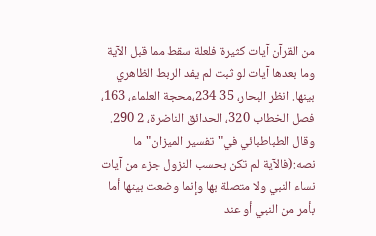من القرآن آيات كثيرة فلعلة سقط مما قبل الآية وما بعدها آيات لو ثبت لم يفد الربط الظاهري بينها. انظر البحار، 35 234،محجة العلماء، 163، فصل الخطاب 320، الحدائق الناضرة، 2 290. وقال الطباطبائي في"تفسير الميزان"ما نصه:(فالآية لم تكن بحسب النزول جزء من آيات نساء النبي ولا متصلة بها وإنما وضعت بينها أما بأمر من النبي أو عند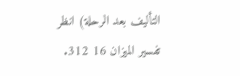التأليف بعد الرحلة) انظر تفسير الميزان 16 312.